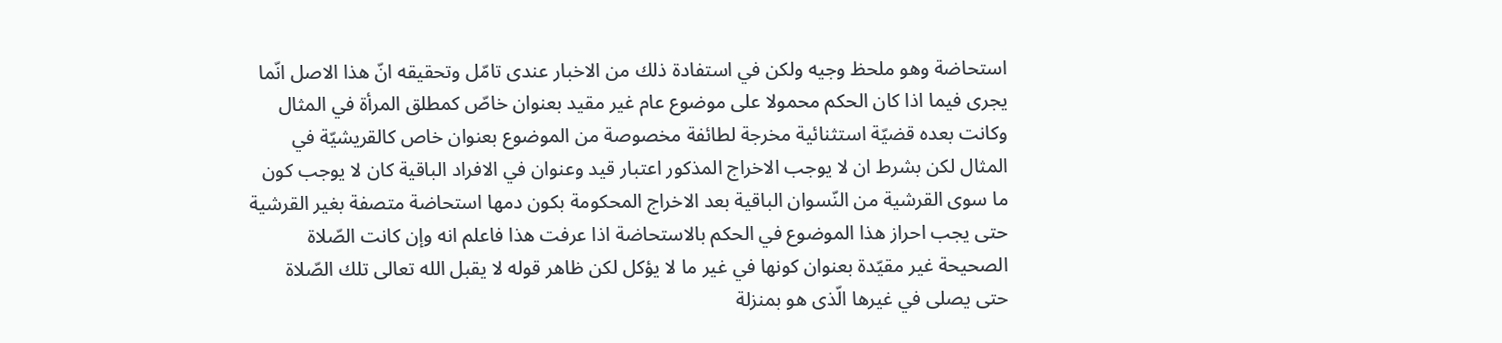استحاضة وهو ملحظ وجيه ولكن في استفادة ذلك من الاخبار عندى تامّل وتحقيقه انّ هذا الاصل انّما يجرى فيما اذا كان الحكم محمولا على موضوع عام غير مقيد بعنوان خاصّ كمطلق المرأة في المثال وكانت بعده قضيّة استثنائية مخرجة لطائفة مخصوصة من الموضوع بعنوان خاص كالقريشيّة في المثال لكن بشرط ان لا يوجب الاخراج المذكور اعتبار قيد وعنوان في الافراد الباقية كان لا يوجب كون ما سوى القرشية من النّسوان الباقية بعد الاخراج المحكومة بكون دمها استحاضة متصفة بغير القرشية حتى يجب احراز هذا الموضوع في الحكم بالاستحاضة اذا عرفت هذا فاعلم انه وإن كانت الصّلاة الصحيحة غير مقيّدة بعنوان كونها في غير ما لا يؤكل لكن ظاهر قوله لا يقبل الله تعالى تلك الصّلاة حتى يصلى في غيرها الّذى هو بمنزلة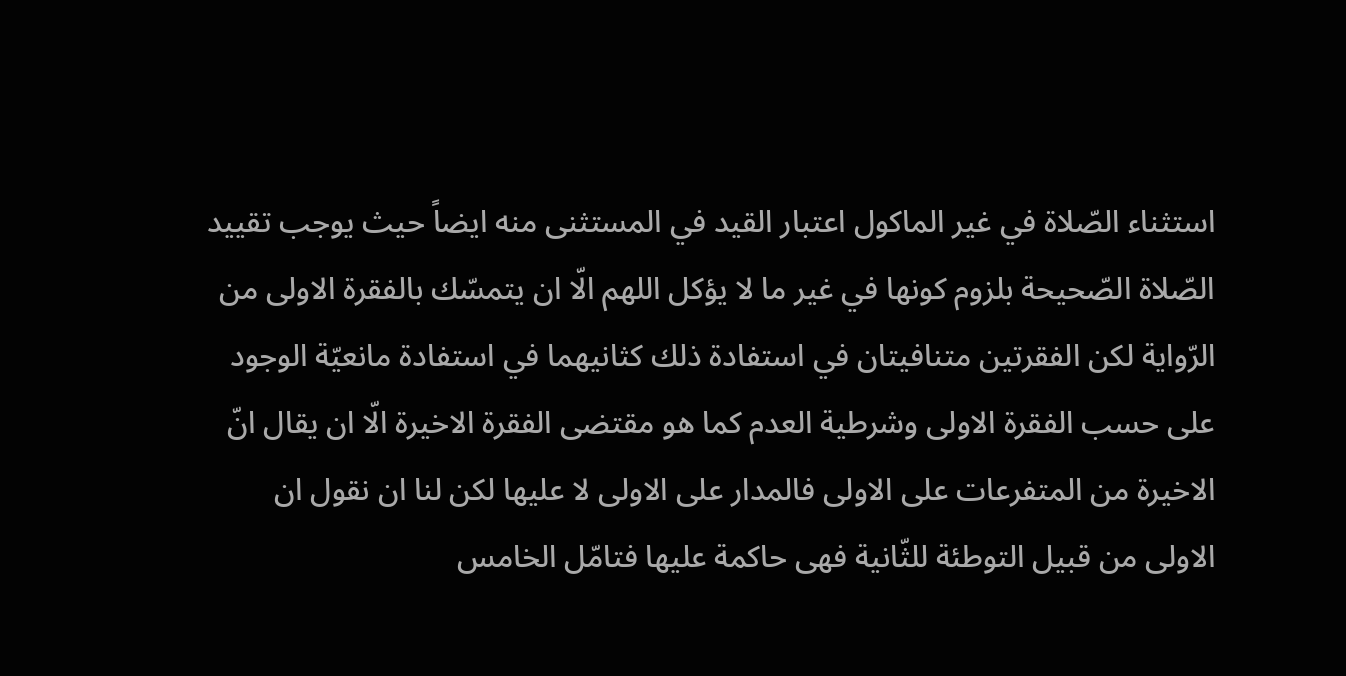استثناء الصّلاة في غير الماكول اعتبار القيد في المستثنى منه ايضاً حيث يوجب تقييد الصّلاة الصّحيحة بلزوم كونها في غير ما لا يؤكل اللهم الّا ان يتمسّك بالفقرة الاولى من الرّواية لكن الفقرتين متنافيتان في استفادة ذلك كثانيهما في استفادة مانعيّة الوجود على حسب الفقرة الاولى وشرطية العدم كما هو مقتضى الفقرة الاخيرة الّا ان يقال انّ الاخيرة من المتفرعات على الاولى فالمدار على الاولى لا عليها لكن لنا ان نقول ان الاولى من قبيل التوطئة للثّانية فهى حاكمة عليها فتامّل الخامس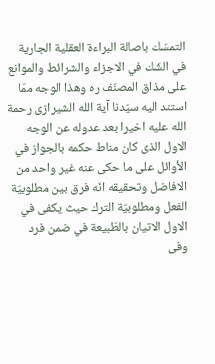التمسّك باصالة البراءة العقلية الجارية في الشّك في الاجزاء والشرائط والموانع على مذاق المصنّف ره وهذا الوجه ممّا استند اليه سيّدنا آية الله الشيرازى رحمة الله عليه اخيرا بعد عدوله عن الوجه الاول الذى كان مناط حكمه بالجواز في الأوائل على ما حكى عنه غير واحد من الافاضل وتحقيقه انّه فرق بين مطلوبيّة الفعل ومطلوبيّة الترك حيث يكفى في الاول الاتيان بالطّبيعة في ضمن فرد وفى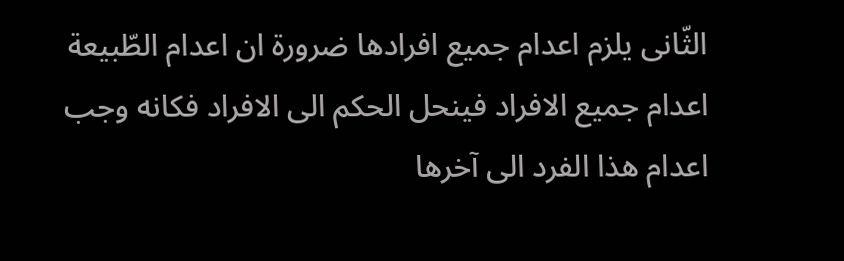الثّانى يلزم اعدام جميع افرادها ضرورة ان اعدام الطّبيعة اعدام جميع الافراد فينحل الحكم الى الافراد فكانه وجب اعدام هذا الفرد الى آخرها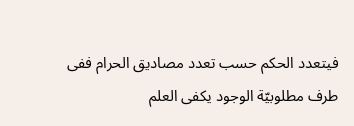فيتعدد الحكم حسب تعدد مصاديق الحرام ففى طرف مطلوبيّة الوجود يكفى العلم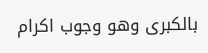بالكبرى وهو وجوب اكرام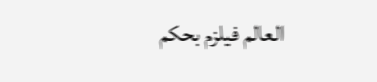العالم فيلزم بحكم